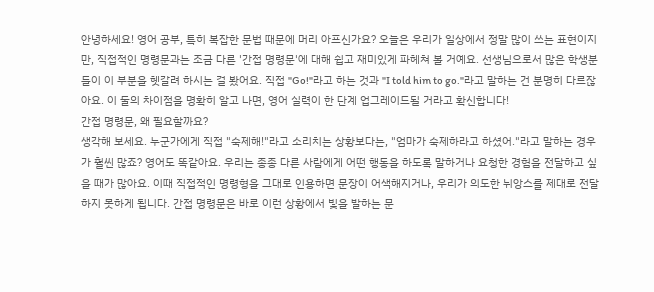안녕하세요! 영어 공부, 특히 복잡한 문법 때문에 머리 아프신가요? 오늘은 우리가 일상에서 정말 많이 쓰는 표현이지만, 직접적인 명령문과는 조금 다른 '간접 명령문'에 대해 쉽고 재미있게 파헤쳐 볼 거예요. 선생님으로서 많은 학생분들이 이 부분을 헷갈려 하시는 걸 봤어요. 직접 "Go!"라고 하는 것과 "I told him to go."라고 말하는 건 분명히 다르잖아요. 이 둘의 차이점을 명확히 알고 나면, 영어 실력이 한 단계 업그레이드될 거라고 확신합니다!
간접 명령문, 왜 필요할까요?
생각해 보세요. 누군가에게 직접 "숙제해!"라고 소리치는 상황보다는, "엄마가 숙제하라고 하셨어."라고 말하는 경우가 훨씬 많죠? 영어도 똑같아요. 우리는 종종 다른 사람에게 어떤 행동을 하도록 말하거나 요청한 경험을 전달하고 싶을 때가 많아요. 이때 직접적인 명령형을 그대로 인용하면 문장이 어색해지거나, 우리가 의도한 뉘앙스를 제대로 전달하지 못하게 됩니다. 간접 명령문은 바로 이런 상황에서 빛을 발하는 문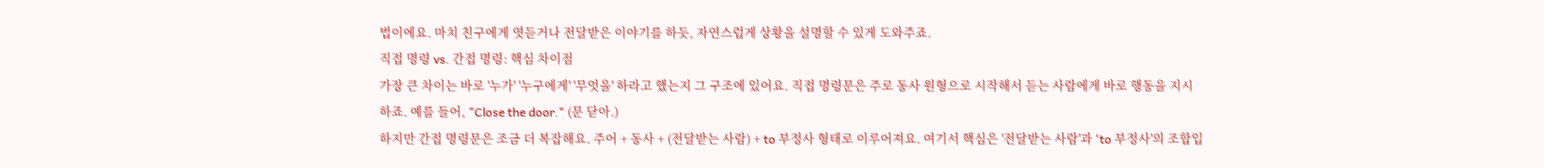법이에요. 마치 친구에게 엿듣거나 전달받은 이야기를 하듯, 자연스럽게 상황을 설명할 수 있게 도와주죠.
직접 명령 vs. 간접 명령: 핵심 차이점
가장 큰 차이는 바로 '누가' '누구에게' '무엇을' 하라고 했는지 그 구조에 있어요. 직접 명령문은 주로 동사 원형으로 시작해서 듣는 사람에게 바로 행동을 지시하죠. 예를 들어, "Close the door." (문 닫아.)
하지만 간접 명령문은 조금 더 복잡해요. 주어 + 동사 + (전달받는 사람) + to 부정사 형태로 이루어져요. 여기서 핵심은 '전달받는 사람'과 'to 부정사'의 조합입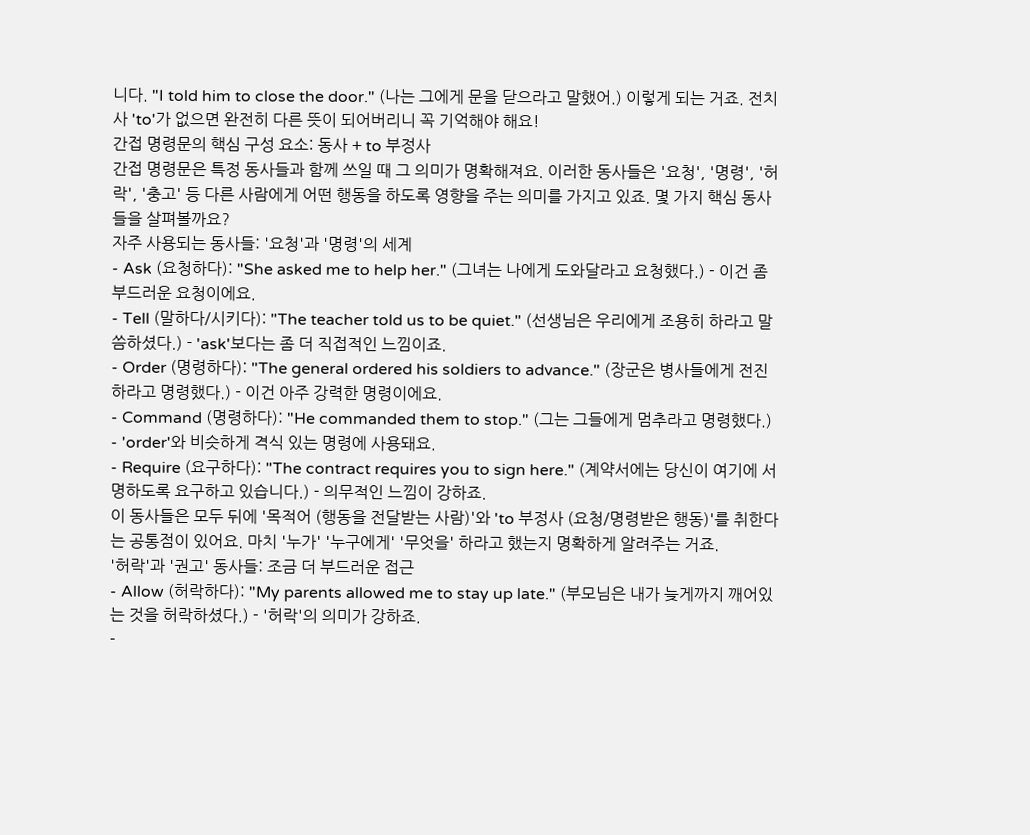니다. "I told him to close the door." (나는 그에게 문을 닫으라고 말했어.) 이렇게 되는 거죠. 전치사 'to'가 없으면 완전히 다른 뜻이 되어버리니 꼭 기억해야 해요!
간접 명령문의 핵심 구성 요소: 동사 + to 부정사
간접 명령문은 특정 동사들과 함께 쓰일 때 그 의미가 명확해져요. 이러한 동사들은 '요청', '명령', '허락', '충고' 등 다른 사람에게 어떤 행동을 하도록 영향을 주는 의미를 가지고 있죠. 몇 가지 핵심 동사들을 살펴볼까요?
자주 사용되는 동사들: '요청'과 '명령'의 세계
- Ask (요청하다): "She asked me to help her." (그녀는 나에게 도와달라고 요청했다.) - 이건 좀 부드러운 요청이에요.
- Tell (말하다/시키다): "The teacher told us to be quiet." (선생님은 우리에게 조용히 하라고 말씀하셨다.) - 'ask'보다는 좀 더 직접적인 느낌이죠.
- Order (명령하다): "The general ordered his soldiers to advance." (장군은 병사들에게 전진하라고 명령했다.) - 이건 아주 강력한 명령이에요.
- Command (명령하다): "He commanded them to stop." (그는 그들에게 멈추라고 명령했다.) - 'order'와 비슷하게 격식 있는 명령에 사용돼요.
- Require (요구하다): "The contract requires you to sign here." (계약서에는 당신이 여기에 서명하도록 요구하고 있습니다.) - 의무적인 느낌이 강하죠.
이 동사들은 모두 뒤에 '목적어 (행동을 전달받는 사람)'와 'to 부정사 (요청/명령받은 행동)'를 취한다는 공통점이 있어요. 마치 '누가' '누구에게' '무엇을' 하라고 했는지 명확하게 알려주는 거죠.
'허락'과 '권고' 동사들: 조금 더 부드러운 접근
- Allow (허락하다): "My parents allowed me to stay up late." (부모님은 내가 늦게까지 깨어있는 것을 허락하셨다.) - '허락'의 의미가 강하죠.
-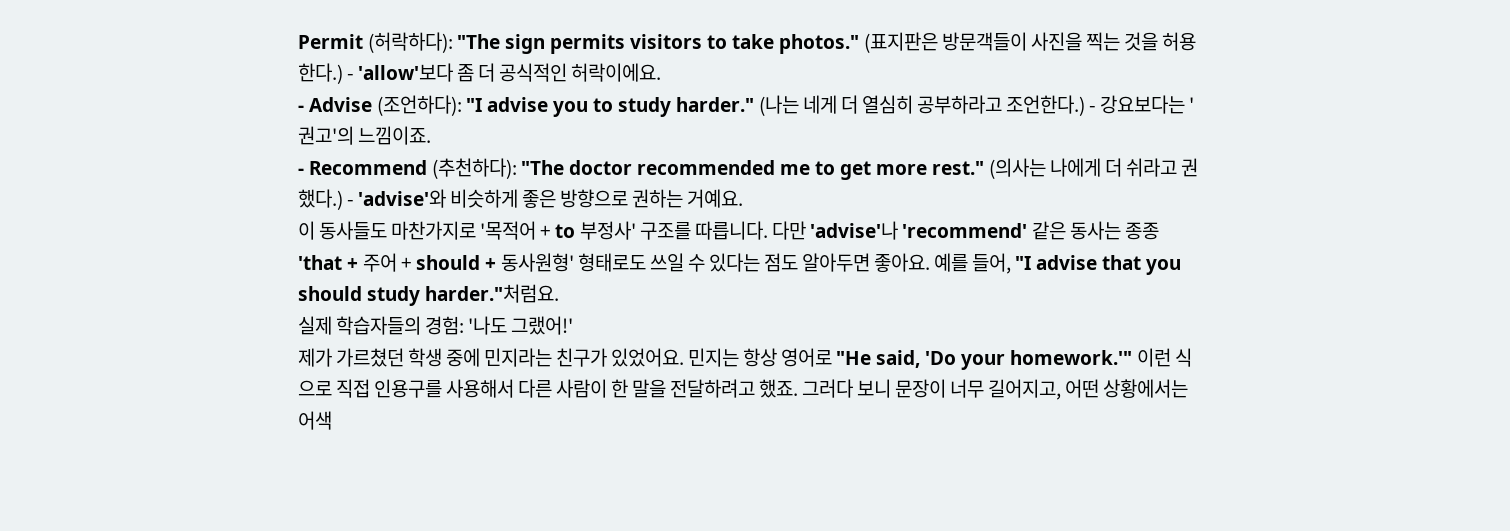Permit (허락하다): "The sign permits visitors to take photos." (표지판은 방문객들이 사진을 찍는 것을 허용한다.) - 'allow'보다 좀 더 공식적인 허락이에요.
- Advise (조언하다): "I advise you to study harder." (나는 네게 더 열심히 공부하라고 조언한다.) - 강요보다는 '권고'의 느낌이죠.
- Recommend (추천하다): "The doctor recommended me to get more rest." (의사는 나에게 더 쉬라고 권했다.) - 'advise'와 비슷하게 좋은 방향으로 권하는 거예요.
이 동사들도 마찬가지로 '목적어 + to 부정사' 구조를 따릅니다. 다만 'advise'나 'recommend' 같은 동사는 종종 'that + 주어 + should + 동사원형' 형태로도 쓰일 수 있다는 점도 알아두면 좋아요. 예를 들어, "I advise that you should study harder."처럼요.
실제 학습자들의 경험: '나도 그랬어!'
제가 가르쳤던 학생 중에 민지라는 친구가 있었어요. 민지는 항상 영어로 "He said, 'Do your homework.'" 이런 식으로 직접 인용구를 사용해서 다른 사람이 한 말을 전달하려고 했죠. 그러다 보니 문장이 너무 길어지고, 어떤 상황에서는 어색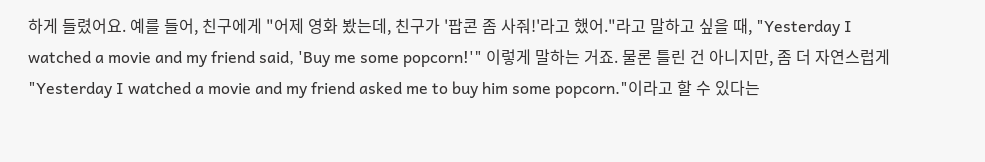하게 들렸어요. 예를 들어, 친구에게 "어제 영화 봤는데, 친구가 '팝콘 좀 사줘!'라고 했어."라고 말하고 싶을 때, "Yesterday I watched a movie and my friend said, 'Buy me some popcorn!'" 이렇게 말하는 거죠. 물론 틀린 건 아니지만, 좀 더 자연스럽게 "Yesterday I watched a movie and my friend asked me to buy him some popcorn."이라고 할 수 있다는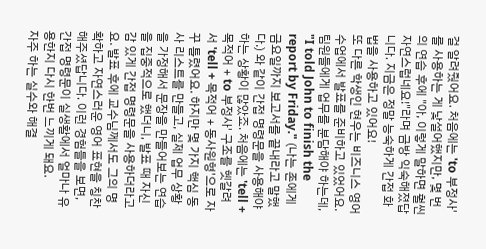걸 알려줬어요. 처음에는 'to 부정사'를 사용하는 게 낯설어했지만, 몇 번의 연습 후에 "아, 이렇게 말하면 훨씬 자연스럽네요!"라며 금방 익숙해졌답니다. 지금은 정말 능숙하게 간접 화법을 사용하고 있어요!
또 다른 학생인 현우는 비즈니스 영어 수업에서 발표를 준비하고 있었어요. 팀원들에게 업무를 분담해야 하는데, "I told John to finish the report by Friday." (나는 존에게 금요일까지 보고서를 끝내라고 말했다.) 와 같이 간접 명령문을 사용해야 하는 상황이 많았죠. 처음에는 'tell + 목적어 + to 부정사' 구조를 헷갈려서 'tell + 목적어 + 동사원형'으로 자꾸 틀렸어요. 하지만 몇 가지 핵심 동사 리스트를 만들고, 실제 업무 상황을 가정해서 문장을 만들어보는 연습을 집중적으로 했더니, 발표 때 자신감 있게 간접 명령문을 사용하더라고요. 발표 후에 교수님께서도 그의 명확하고 자연스러운 영어 표현을 칭찬해주셨답니다. 이런 경험들을 보면, 간접 명령문이 실생활에서 얼마나 유용한지 다시 한번 느끼게 돼요.
자주 하는 실수와 해결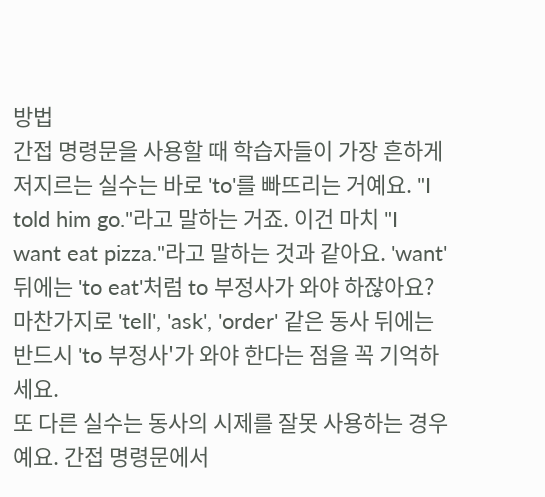방법
간접 명령문을 사용할 때 학습자들이 가장 흔하게 저지르는 실수는 바로 'to'를 빠뜨리는 거예요. "I told him go."라고 말하는 거죠. 이건 마치 "I want eat pizza."라고 말하는 것과 같아요. 'want' 뒤에는 'to eat'처럼 to 부정사가 와야 하잖아요? 마찬가지로 'tell', 'ask', 'order' 같은 동사 뒤에는 반드시 'to 부정사'가 와야 한다는 점을 꼭 기억하세요.
또 다른 실수는 동사의 시제를 잘못 사용하는 경우예요. 간접 명령문에서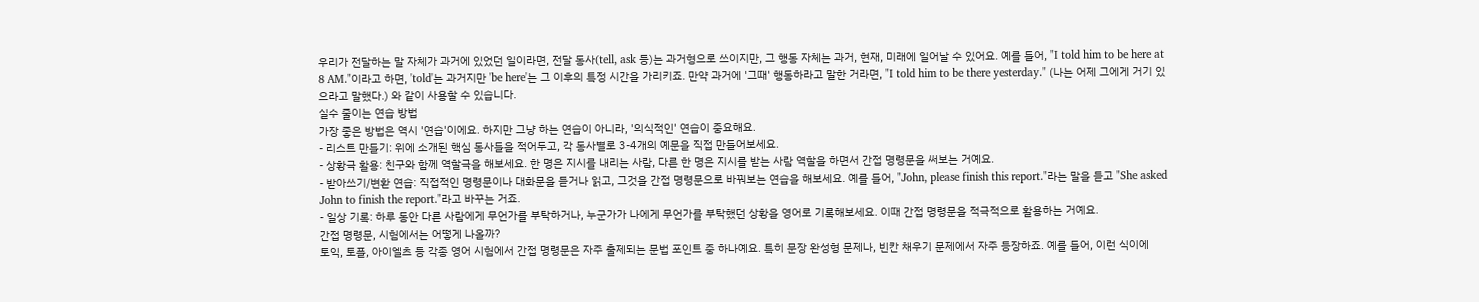우리가 전달하는 말 자체가 과거에 있었던 일이라면, 전달 동사(tell, ask 등)는 과거형으로 쓰이지만, 그 행동 자체는 과거, 현재, 미래에 일어날 수 있어요. 예를 들어, "I told him to be here at 8 AM."이라고 하면, 'told'는 과거지만 'be here'는 그 이후의 특정 시간을 가리키죠. 만약 과거에 '그때' 행동하라고 말한 거라면, "I told him to be there yesterday." (나는 어제 그에게 거기 있으라고 말했다.) 와 같이 사용할 수 있습니다.
실수 줄이는 연습 방법
가장 좋은 방법은 역시 '연습'이에요. 하지만 그냥 하는 연습이 아니라, '의식적인' 연습이 중요해요.
- 리스트 만들기: 위에 소개된 핵심 동사들을 적어두고, 각 동사별로 3-4개의 예문을 직접 만들어보세요.
- 상황극 활용: 친구와 함께 역할극을 해보세요. 한 명은 지시를 내리는 사람, 다른 한 명은 지시를 받는 사람 역할을 하면서 간접 명령문을 써보는 거예요.
- 받아쓰기/변환 연습: 직접적인 명령문이나 대화문을 듣거나 읽고, 그것을 간접 명령문으로 바꿔보는 연습을 해보세요. 예를 들어, "John, please finish this report."라는 말을 듣고 "She asked John to finish the report."라고 바꾸는 거죠.
- 일상 기록: 하루 동안 다른 사람에게 무언가를 부탁하거나, 누군가가 나에게 무언가를 부탁했던 상황을 영어로 기록해보세요. 이때 간접 명령문을 적극적으로 활용하는 거예요.
간접 명령문, 시험에서는 어떻게 나올까?
토익, 토플, 아이엘츠 등 각종 영어 시험에서 간접 명령문은 자주 출제되는 문법 포인트 중 하나예요. 특히 문장 완성형 문제나, 빈칸 채우기 문제에서 자주 등장하죠. 예를 들어, 이런 식이에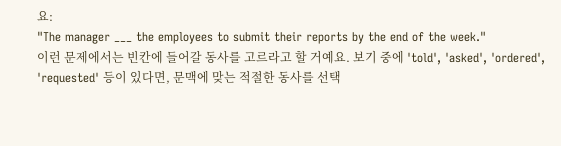요:
"The manager ___ the employees to submit their reports by the end of the week."
이런 문제에서는 빈칸에 들어갈 동사를 고르라고 할 거예요. 보기 중에 'told', 'asked', 'ordered', 'requested' 등이 있다면, 문맥에 맞는 적절한 동사를 선택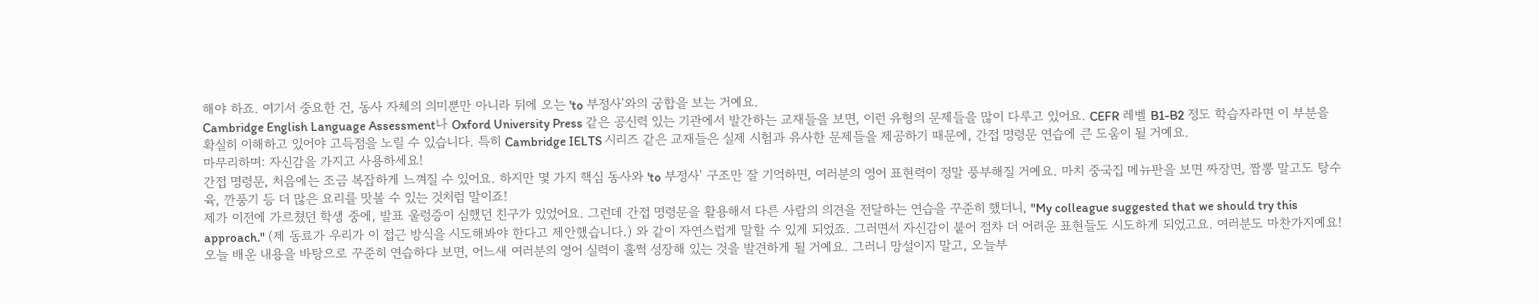해야 하죠. 여기서 중요한 건, 동사 자체의 의미뿐만 아니라 뒤에 오는 'to 부정사'와의 궁합을 보는 거예요.
Cambridge English Language Assessment나 Oxford University Press 같은 공신력 있는 기관에서 발간하는 교재들을 보면, 이런 유형의 문제들을 많이 다루고 있어요. CEFR 레벨 B1-B2 정도 학습자라면 이 부분을 확실히 이해하고 있어야 고득점을 노릴 수 있습니다. 특히 Cambridge IELTS 시리즈 같은 교재들은 실제 시험과 유사한 문제들을 제공하기 때문에, 간접 명령문 연습에 큰 도움이 될 거예요.
마무리하며: 자신감을 가지고 사용하세요!
간접 명령문, 처음에는 조금 복잡하게 느껴질 수 있어요. 하지만 몇 가지 핵심 동사와 'to 부정사' 구조만 잘 기억하면, 여러분의 영어 표현력이 정말 풍부해질 거예요. 마치 중국집 메뉴판을 보면 짜장면, 짬뽕 말고도 탕수육, 깐풍기 등 더 많은 요리를 맛볼 수 있는 것처럼 말이죠!
제가 이전에 가르쳤던 학생 중에, 발표 울렁증이 심했던 친구가 있었어요. 그런데 간접 명령문을 활용해서 다른 사람의 의견을 전달하는 연습을 꾸준히 했더니, "My colleague suggested that we should try this approach." (제 동료가 우리가 이 접근 방식을 시도해봐야 한다고 제안했습니다.) 와 같이 자연스럽게 말할 수 있게 되었죠. 그러면서 자신감이 붙어 점차 더 어려운 표현들도 시도하게 되었고요. 여러분도 마찬가지예요! 오늘 배운 내용을 바탕으로 꾸준히 연습하다 보면, 어느새 여러분의 영어 실력이 훌쩍 성장해 있는 것을 발견하게 될 거예요. 그러니 망설이지 말고, 오늘부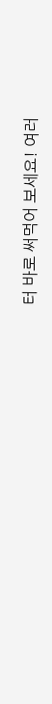터 바로 써먹어 보세요! 여러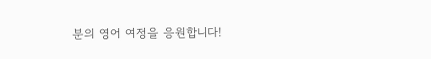분의 영어 여정을 응원합니다!